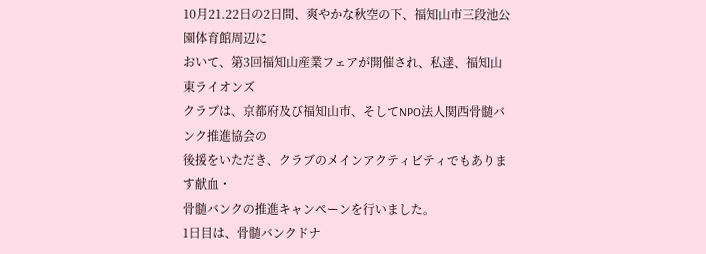10月21.22日の2日間、爽やかな秋空の下、福知山市三段池公園体育館周辺に
おいて、第3回福知山産業フェアが開催され、私達、福知山東ライオンズ
クラブは、京都府及び福知山市、そしてNPO法人関西骨髄バンク推進協会の
後援をいただき、クラブのメインアクティビティでもあります献血・
骨髄バンクの推進キャンペーンを行いました。
1日目は、骨髄バンクドナ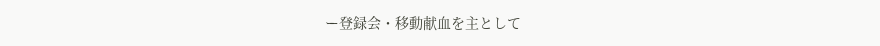ー登録会・移動献血を主として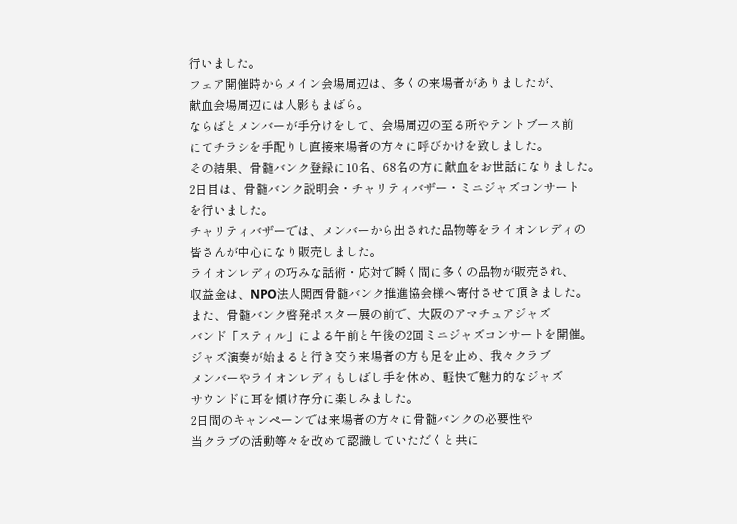行いました。
フェア開催時からメイン会場周辺は、多くの来場者がありましたが、
献血会場周辺には人影もまばら。
ならばとメンバーが手分けをして、会場周辺の至る所やテントブース前
にてチラシを手配りし直接来場者の方々に呼びかけを致しました。
その結果、骨髄バンク登録に10名、68名の方に献血をお世話になりました。
2日目は、骨髄バンク説明会・チャリティバザー・ミニジャズコンサート
を行いました。
チャリティバザーでは、メンバーから出された品物等をライオンレディの
皆さんが中心になり販売しました。
ライオンレディの巧みな話術・応対で瞬く間に多くの品物が販売され、
収益金は、NPO法人関西骨髄バンク推進協会様へ寄付させて頂きました。
また、骨髄バンク啓発ポスター展の前で、大阪のアマチュアジャズ
バンド「スティル」による午前と午後の2回ミニジャズコンサートを開催。
ジャズ演奏が始まると行き交う来場者の方も足を止め、我々クラブ
メンバーやライオンレディもしばし手を休め、軽快で魅力的なジャズ
サウンドに耳を傾け存分に楽しみました。
2日間のキャンペーンでは来場者の方々に骨髄バンクの必要性や
当クラブの活動等々を改めて認識していただくと共に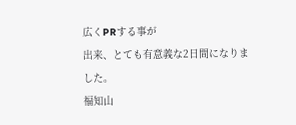広くPRする事が
出来、とても有意義な2日間になりました。
福知山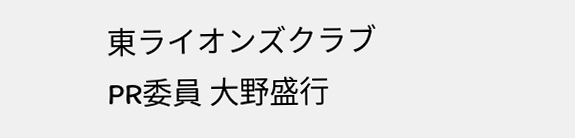東ライオンズクラブ
PR委員 大野盛行